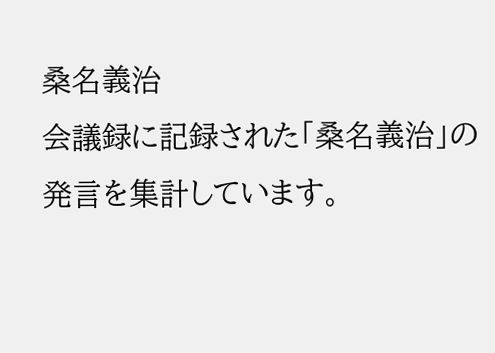桑名義治
会議録に記録された「桑名義治」の発言を集計しています。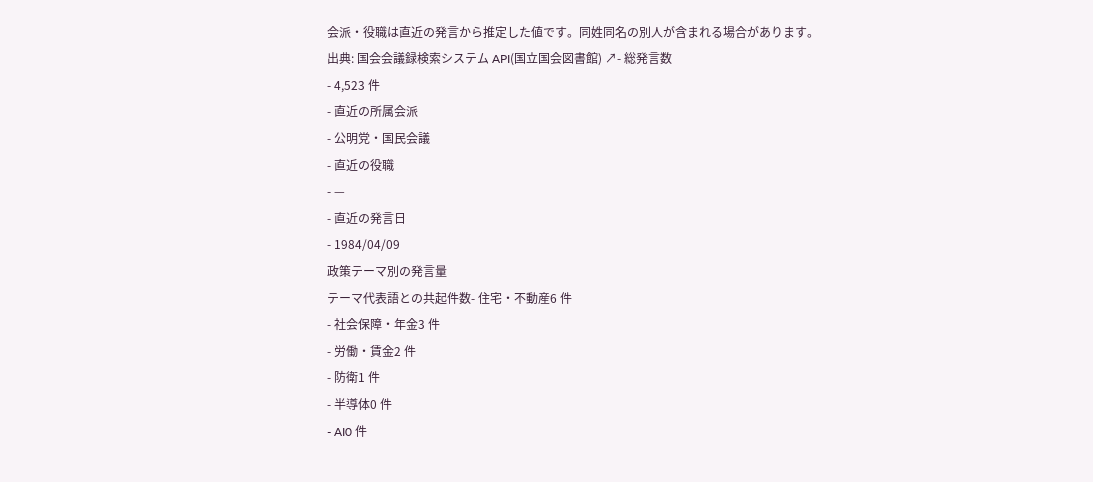会派・役職は直近の発言から推定した値です。同姓同名の別人が含まれる場合があります。
出典: 国会会議録検索システム API(国立国会図書館) ↗- 総発言数
- 4,523 件
- 直近の所属会派
- 公明党・国民会議
- 直近の役職
- —
- 直近の発言日
- 1984/04/09
政策テーマ別の発言量
テーマ代表語との共起件数- 住宅・不動産6 件
- 社会保障・年金3 件
- 労働・賃金2 件
- 防衛1 件
- 半導体0 件
- AI0 件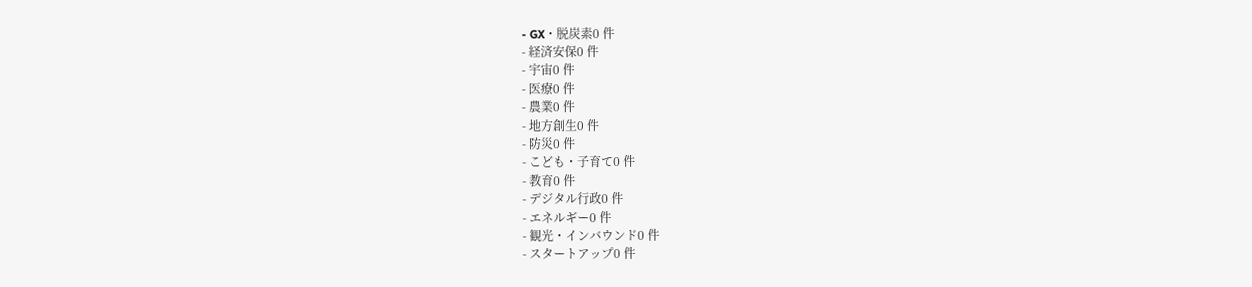- GX・脱炭素0 件
- 経済安保0 件
- 宇宙0 件
- 医療0 件
- 農業0 件
- 地方創生0 件
- 防災0 件
- こども・子育て0 件
- 教育0 件
- デジタル行政0 件
- エネルギー0 件
- 観光・インバウンド0 件
- スタートアップ0 件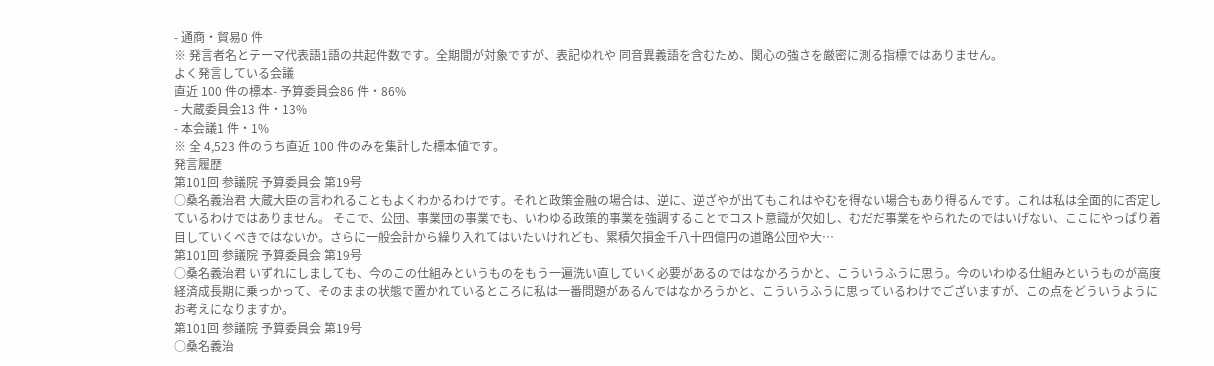- 通商・貿易0 件
※ 発言者名とテーマ代表語1語の共起件数です。全期間が対象ですが、表記ゆれや 同音異義語を含むため、関心の強さを厳密に測る指標ではありません。
よく発言している会議
直近 100 件の標本- 予算委員会86 件・86%
- 大蔵委員会13 件・13%
- 本会議1 件・1%
※ 全 4,523 件のうち直近 100 件のみを集計した標本値です。
発言履歴
第101回 参議院 予算委員会 第19号
○桑名義治君 大蔵大臣の言われることもよくわかるわけです。それと政策金融の場合は、逆に、逆ざやが出てもこれはやむを得ない場合もあり得るんです。これは私は全面的に否定しているわけではありません。 そこで、公団、事業団の事業でも、いわゆる政策的事業を強調することでコスト意識が欠如し、むだだ事業をやられたのではいげない、ここにやっぱり着目していくべきではないか。さらに一般会計から繰り入れてはいたいけれども、累積欠損金千八十四億円の道路公団や大…
第101回 参議院 予算委員会 第19号
○桑名義治君 いずれにしましても、今のこの仕組みというものをもう一遍洗い直していく必要があるのではなかろうかと、こういうふうに思う。今のいわゆる仕組みというものが高度経済成長期に乗っかって、そのままの状態で置かれているところに私は一番問題があるんではなかろうかと、こういうふうに思っているわけでございますが、この点をどういうようにお考えになりますか。
第101回 参議院 予算委員会 第19号
○桑名義治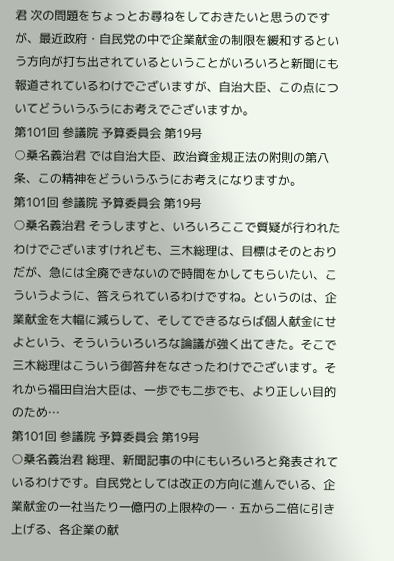君 次の問題をちょっとお尋ねをしておきたいと思うのですが、最近政府・自民党の中で企業献金の制限を緩和するという方向が打ち出されているということがいろいろと新聞にも報道されているわけでございますが、自治大臣、この点についてどういうふうにお考えでございますか。
第101回 参議院 予算委員会 第19号
○桑名義治君 では自治大臣、政治資金規正法の附則の第八条、この精神をどういうふうにお考えになりますか。
第101回 参議院 予算委員会 第19号
○桑名義治君 そうしますと、いろいろここで質疑が行われたわけでございますけれども、三木総理は、目標はそのとおりだが、急には全廃できないので時間をかしてもらいたい、こういうように、答えられているわけですね。というのは、企業献金を大幅に減らして、そしてできるならば個人献金にせよという、そういういろいろな論議が強く出てきた。そこで三木総理はこういう御答弁をなさったわけでございます。それから福田自治大臣は、一歩でも二歩でも、より正しい目的のため…
第101回 参議院 予算委員会 第19号
○桑名義治君 総理、新聞記事の中にもいろいろと発表されているわけです。自民党としては改正の方向に進んでいる、企業献金の一社当たり一億円の上限枠の一・五から二倍に引き上げる、各企業の献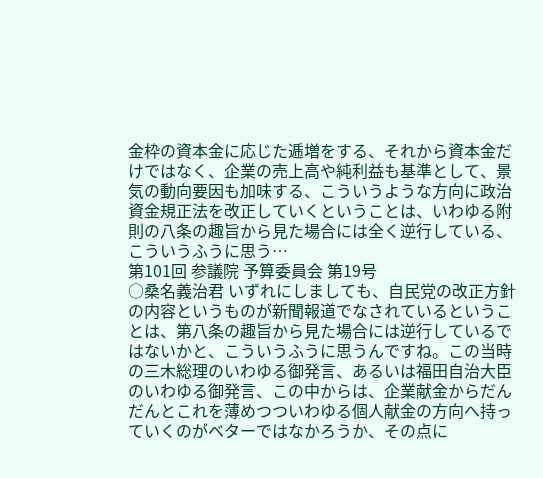金枠の資本金に応じた逓増をする、それから資本金だけではなく、企業の売上高や純利益も基準として、景気の動向要因も加味する、こういうような方向に政治資金規正法を改正していくということは、いわゆる附則の八条の趣旨から見た場合には全く逆行している、こういうふうに思う…
第101回 参議院 予算委員会 第19号
○桑名義治君 いずれにしましても、自民党の改正方針の内容というものが新聞報道でなされているということは、第八条の趣旨から見た場合には逆行しているではないかと、こういうふうに思うんですね。この当時の三木総理のいわゆる御発言、あるいは福田自治大臣のいわゆる御発言、この中からは、企業献金からだんだんとこれを薄めつついわゆる個人献金の方向へ持っていくのがベターではなかろうか、その点に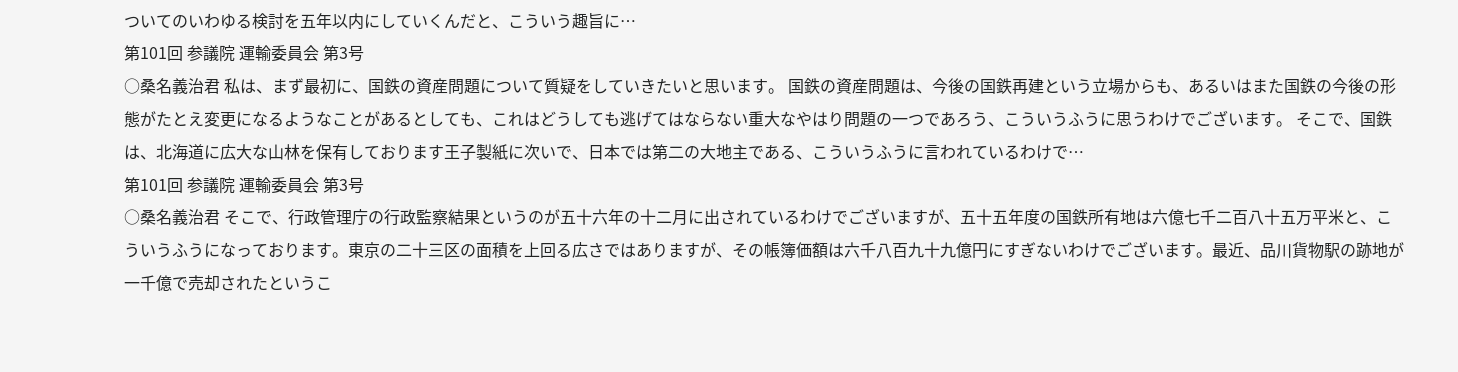ついてのいわゆる検討を五年以内にしていくんだと、こういう趣旨に…
第101回 参議院 運輸委員会 第3号
○桑名義治君 私は、まず最初に、国鉄の資産問題について質疑をしていきたいと思います。 国鉄の資産問題は、今後の国鉄再建という立場からも、あるいはまた国鉄の今後の形態がたとえ変更になるようなことがあるとしても、これはどうしても逃げてはならない重大なやはり問題の一つであろう、こういうふうに思うわけでございます。 そこで、国鉄は、北海道に広大な山林を保有しております王子製紙に次いで、日本では第二の大地主である、こういうふうに言われているわけで…
第101回 参議院 運輸委員会 第3号
○桑名義治君 そこで、行政管理庁の行政監察結果というのが五十六年の十二月に出されているわけでございますが、五十五年度の国鉄所有地は六億七千二百八十五万平米と、こういうふうになっております。東京の二十三区の面積を上回る広さではありますが、その帳簿価額は六千八百九十九億円にすぎないわけでございます。最近、品川貨物駅の跡地が一千億で売却されたというこ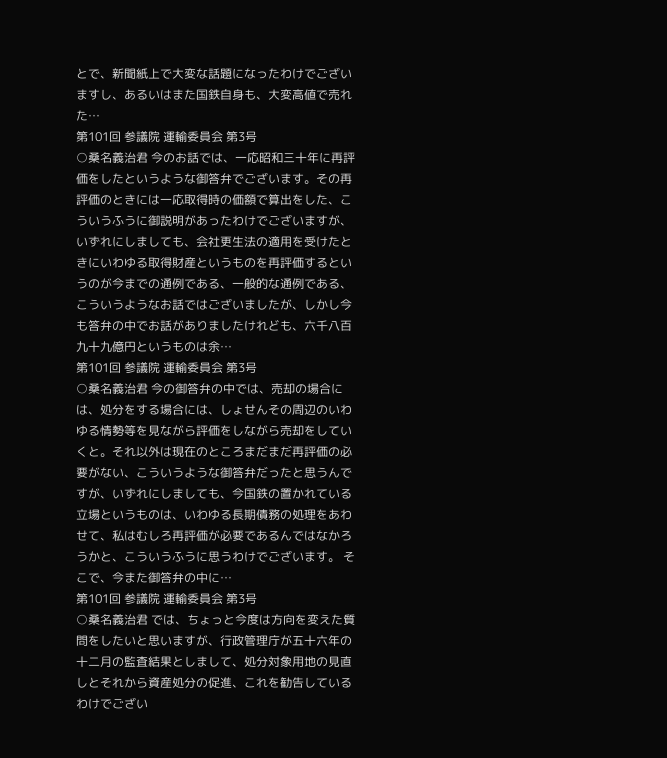とで、新聞紙上で大変な話題になったわけでございますし、あるいはまた国鉄自身も、大変高値で売れた…
第101回 参議院 運輸委員会 第3号
○桑名義治君 今のお話では、一応昭和三十年に再評価をしたというような御答弁でございます。その再評価のときには一応取得時の価額で算出をした、こういうふうに御説明があったわけでございますが、いずれにしましても、会社更生法の適用を受けたときにいわゆる取得財産というものを再評価するというのが今までの通例である、一般的な通例である、こういうようなお話ではございましたが、しかし今も答弁の中でお話がありましたけれども、六千八百九十九億円というものは余…
第101回 参議院 運輸委員会 第3号
○桑名義治君 今の御答弁の中では、売却の場合には、処分をする場合には、しょせんその周辺のいわゆる情勢等を見ながら評価をしながら売却をしていくと。それ以外は現在のところまだまだ再評価の必要がない、こういうような御答弁だったと思うんですが、いずれにしましても、今国鉄の置かれている立場というものは、いわゆる長期債務の処理をあわせて、私はむしろ再評価が必要であるんではなかろうかと、こういうふうに思うわけでございます。 そこで、今また御答弁の中に…
第101回 参議院 運輸委員会 第3号
○桑名義治君 では、ちょっと今度は方向を変えた質問をしたいと思いますが、行政管理庁が五十六年の十二月の監査結果としまして、処分対象用地の見直しとそれから資産処分の促進、これを勧告しているわけでござい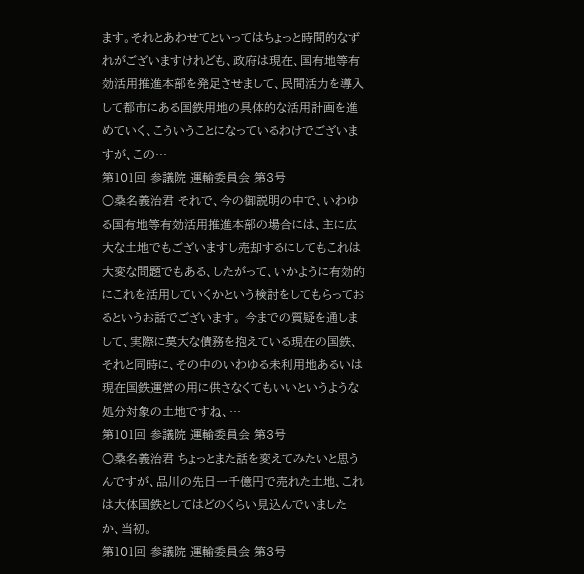ます。それとあわせてといってはちょっと時間的なずれがございますけれども、政府は現在、国有地等有効活用推進本部を発足させまして、民間活力を導入して都市にある国鉄用地の具体的な活用計画を進めていく、こういうことになっているわけでございますが、この…
第101回 参議院 運輸委員会 第3号
○桑名義治君 それで、今の御説明の中で、いわゆる国有地等有効活用推進本部の場合には、主に広大な土地でもございますし売却するにしてもこれは大変な問題でもある、したがって、いかように有効的にこれを活用していくかという検討をしてもらっておるというお話でございます。 今までの質疑を通しまして、実際に莫大な債務を抱えている現在の国鉄、それと同時に、その中のいわゆる未利用地あるいは現在国鉄運営の用に供さなくてもいいというような処分対象の土地ですね、…
第101回 参議院 運輸委員会 第3号
○桑名義治君 ちょっとまた話を変えてみたいと思うんですが、品川の先日一千億円で売れた土地、これは大体国鉄としてはどのくらい見込んでいましたか、当初。
第101回 参議院 運輸委員会 第3号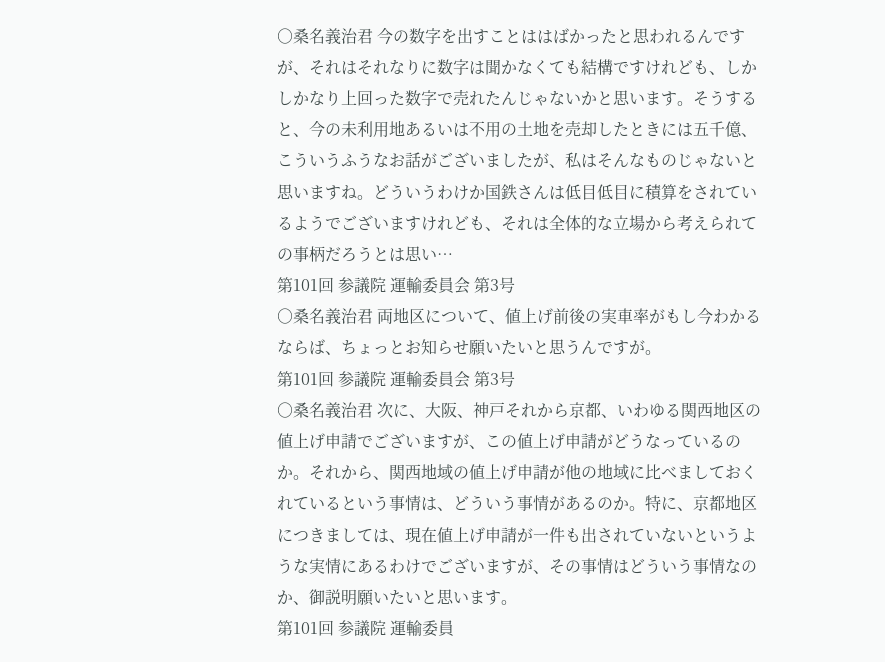○桑名義治君 今の数字を出すことははばかったと思われるんですが、それはそれなりに数字は聞かなくても結構ですけれども、しかしかなり上回った数字で売れたんじゃないかと思います。そうすると、今の未利用地あるいは不用の土地を売却したときには五千億、こういうふうなお話がございましたが、私はそんなものじゃないと思いますね。どういうわけか国鉄さんは低目低目に積算をされているようでございますけれども、それは全体的な立場から考えられての事柄だろうとは思い…
第101回 参議院 運輸委員会 第3号
○桑名義治君 両地区について、値上げ前後の実車率がもし今わかるならば、ちょっとお知らせ願いたいと思うんですが。
第101回 参議院 運輸委員会 第3号
○桑名義治君 次に、大阪、神戸それから京都、いわゆる関西地区の値上げ申請でございますが、この値上げ申請がどうなっているのか。それから、関西地域の値上げ申請が他の地域に比べましておくれているという事情は、どういう事情があるのか。特に、京都地区につきましては、現在値上げ申請が一件も出されていないというような実情にあるわけでございますが、その事情はどういう事情なのか、御説明願いたいと思います。
第101回 参議院 運輸委員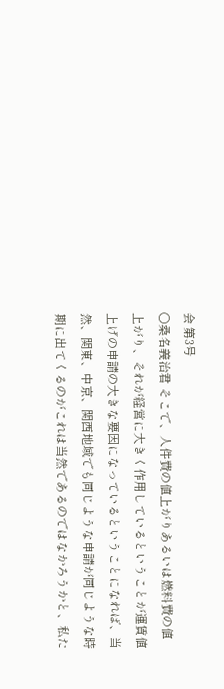会 第3号
○桑名義治君 そこで、人件費の値上がりあるいは燃料費の値上がり、それが経営に大きく作用しているということが運賃値上げの申請の大きな要因になっているということになれば、当然、関東、中京、関西地域でも同じような申請が同じような時期に出てくるのがこれは当然であるのではなかろうかと、私た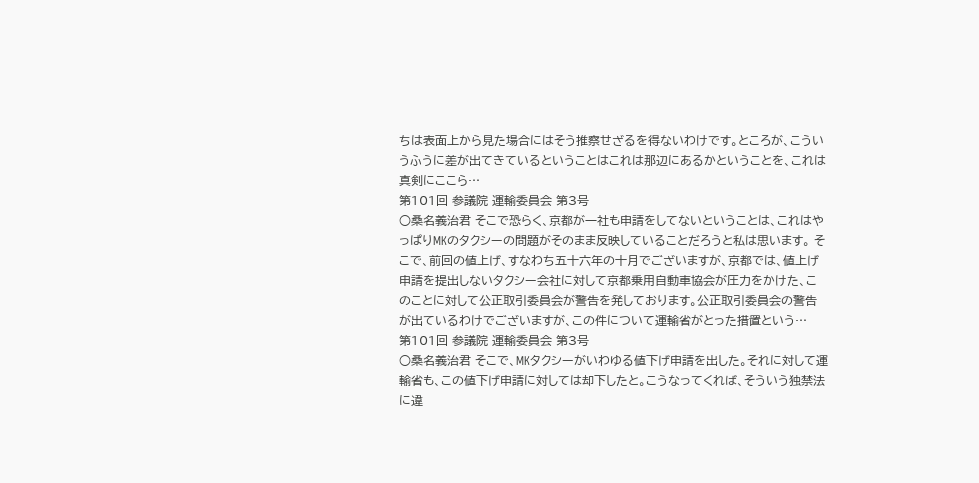ちは表面上から見た場合にはそう推察せざるを得ないわけです。ところが、こういうふうに差が出てきているということはこれは那辺にあるかということを、これは真剣にここら…
第101回 参議院 運輸委員会 第3号
○桑名義治君 そこで恐らく、京都が一社も申請をしてないということは、これはやっぱりMKのタクシーの問題がそのまま反映していることだろうと私は思います。 そこで、前回の値上げ、すなわち五十六年の十月でございますが、京都では、値上げ申請を提出しないタクシー会社に対して京都乗用自動車協会が圧力をかけた、このことに対して公正取引委員会が警告を発しております。公正取引委員会の警告が出ているわけでございますが、この件について運輸省がとった措置という…
第101回 参議院 運輸委員会 第3号
○桑名義治君 そこで、MKタクシーがいわゆる値下げ申請を出した。それに対して運輸省も、この値下げ申請に対しては却下したと。こうなってくれば、そういう独禁法に違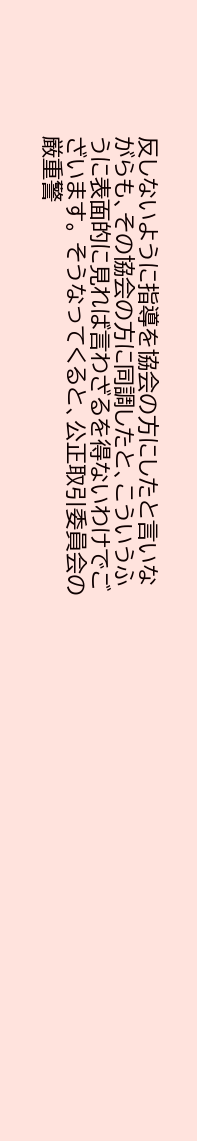反しないように指導を協会の方にしたと言いながらも、その協会の方に同調したと、こういうふうに表面的に見れば言わざるを得ないわけでございます。 そうなってくると、公正取引委員会の厳重警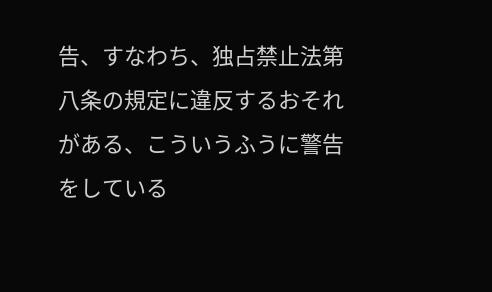告、すなわち、独占禁止法第八条の規定に違反するおそれがある、こういうふうに警告をしている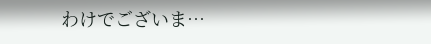わけでございま…